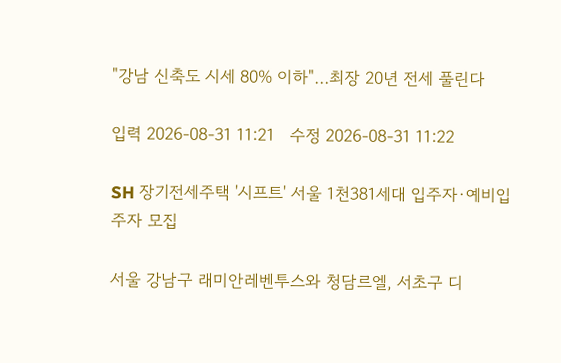"강남 신축도 시세 80% 이하"…최장 20년 전세 풀린다

입력 2026-08-31 11:21   수정 2026-08-31 11:22

SH 장기전세주택 '시프트' 서울 1천381세대 입주자·예비입주자 모집

서울 강남구 래미안레벤투스와 청담르엘, 서초구 디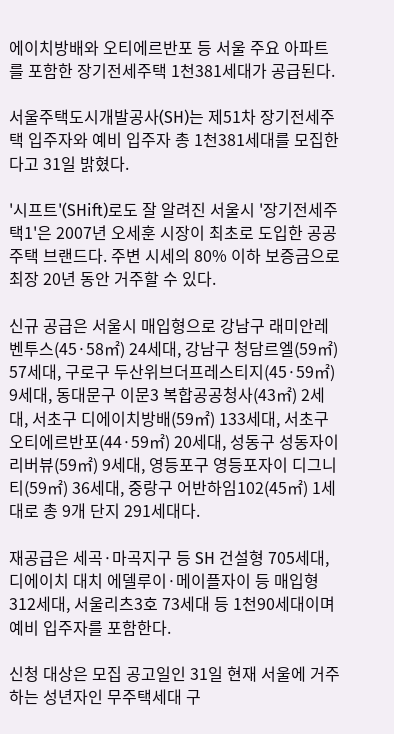에이치방배와 오티에르반포 등 서울 주요 아파트를 포함한 장기전세주택 1천381세대가 공급된다.

서울주택도시개발공사(SH)는 제51차 장기전세주택 입주자와 예비 입주자 총 1천381세대를 모집한다고 31일 밝혔다.

'시프트'(SHift)로도 잘 알려진 서울시 '장기전세주택1'은 2007년 오세훈 시장이 최초로 도입한 공공주택 브랜드다. 주변 시세의 80% 이하 보증금으로 최장 20년 동안 거주할 수 있다.

신규 공급은 서울시 매입형으로 강남구 래미안레벤투스(45·58㎡) 24세대, 강남구 청담르엘(59㎡) 57세대, 구로구 두산위브더프레스티지(45·59㎡) 9세대, 동대문구 이문3 복합공공청사(43㎡) 2세대, 서초구 디에이치방배(59㎡) 133세대, 서초구 오티에르반포(44·59㎡) 20세대, 성동구 성동자이리버뷰(59㎡) 9세대, 영등포구 영등포자이 디그니티(59㎡) 36세대, 중랑구 어반하임102(45㎡) 1세대로 총 9개 단지 291세대다.

재공급은 세곡·마곡지구 등 SH 건설형 705세대, 디에이치 대치 에델루이·메이플자이 등 매입형 312세대, 서울리츠3호 73세대 등 1천90세대이며 예비 입주자를 포함한다.

신청 대상은 모집 공고일인 31일 현재 서울에 거주하는 성년자인 무주택세대 구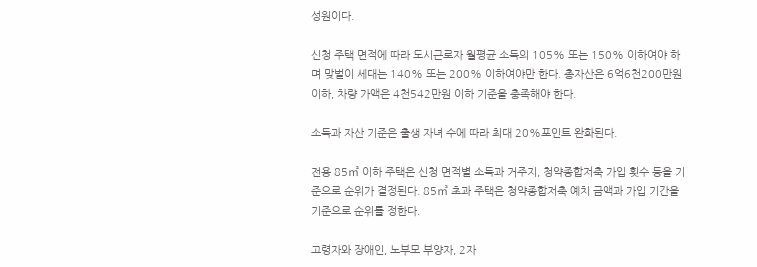성원이다.

신청 주택 면적에 따라 도시근로자 월평균 소득의 105% 또는 150% 이하여야 하며 맞벌이 세대는 140% 또는 200% 이하여야만 한다. 총자산은 6억6천200만원 이하, 차량 가액은 4천542만원 이하 기준을 충족해야 한다.

소득과 자산 기준은 출생 자녀 수에 따라 최대 20%포인트 완화된다.

전용 85㎡ 이하 주택은 신청 면적별 소득과 거주지, 청약종합저축 가입 횟수 등을 기준으로 순위가 결정된다. 85㎡ 초과 주택은 청약종합저축 예치 금액과 가입 기간을 기준으로 순위를 정한다.

고령자와 장애인, 노부모 부양자, 2자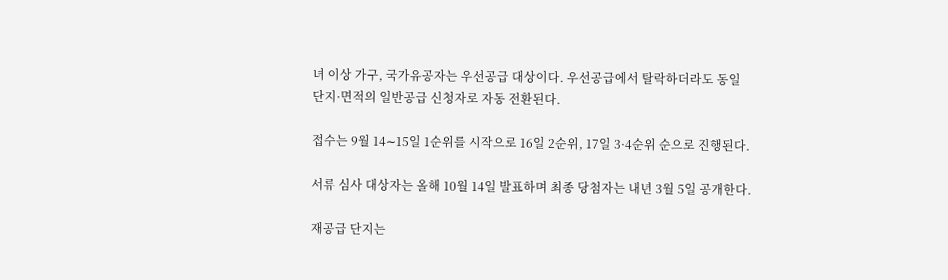녀 이상 가구, 국가유공자는 우선공급 대상이다. 우선공급에서 탈락하더라도 동일 단지·면적의 일반공급 신청자로 자동 전환된다.

접수는 9월 14∼15일 1순위를 시작으로 16일 2순위, 17일 3·4순위 순으로 진행된다.

서류 심사 대상자는 올해 10월 14일 발표하며 최종 당첨자는 내년 3월 5일 공개한다.

재공급 단지는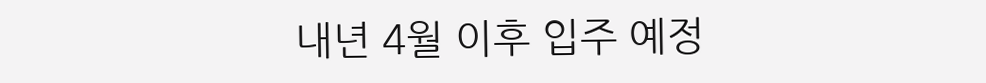내년 4월 이후 입주 예정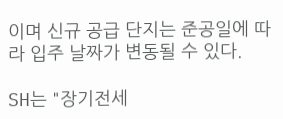이며 신규 공급 단지는 준공일에 따라 입주 날짜가 변동될 수 있다.

SH는 "장기전세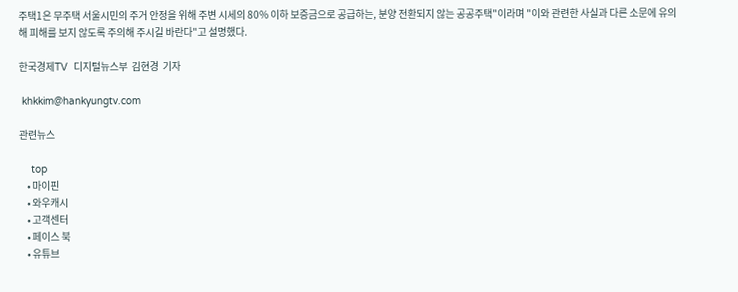주택1은 무주택 서울시민의 주거 안정을 위해 주변 시세의 80% 이하 보증금으로 공급하는, 분양 전환되지 않는 공공주택"이라며 "이와 관련한 사실과 다른 소문에 유의해 피해를 보지 않도록 주의해 주시길 바란다"고 설명했다.

한국경제TV  디지털뉴스부  김현경  기자

 khkkim@hankyungtv.com

관련뉴스

    top
    • 마이핀
    • 와우캐시
    • 고객센터
    • 페이스 북
    • 유튜브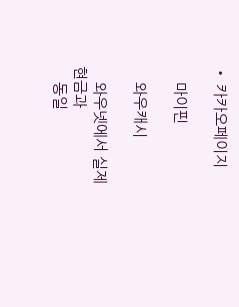• 카카오페이지

    마이핀

    와우캐시

    와우넷에서 실제 현금과
    동일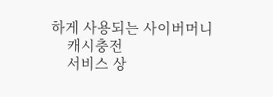하게 사용되는 사이버머니
    캐시충전
    서비스 상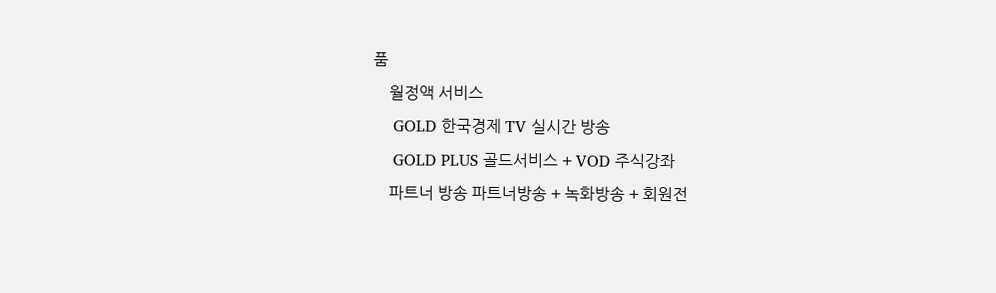품
    월정액 서비스
    GOLD 한국경제 TV 실시간 방송
    GOLD PLUS 골드서비스 + VOD 주식강좌
    파트너 방송 파트너방송 + 녹화방송 + 회원전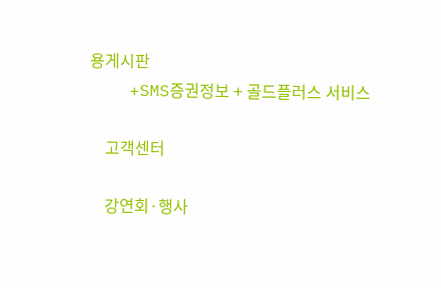용게시판
    +SMS증권정보 + 골드플러스 서비스

    고객센터

    강연회·행사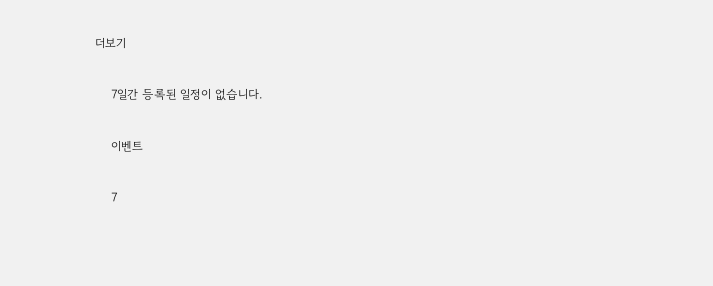더보기

    7일간 등록된 일정이 없습니다.

    이벤트

    7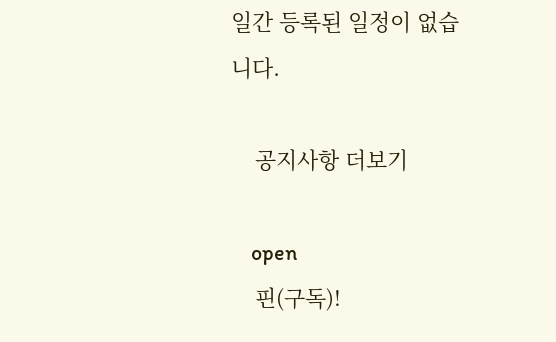일간 등록된 일정이 없습니다.

    공지사항 더보기

    open
    핀(구독)!